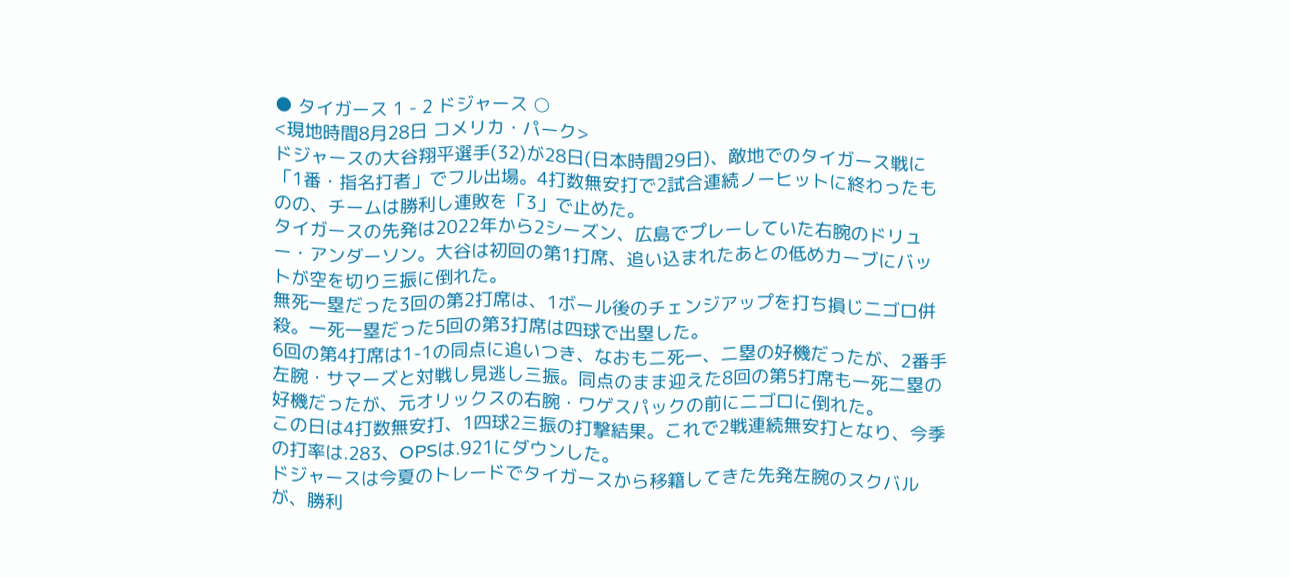● タイガース 1 - 2 ドジャース ○
<現地時間8月28日 コメリカ・パーク>
ドジャースの大谷翔平選手(32)が28日(日本時間29日)、敵地でのタイガース戦に「1番・指名打者」でフル出場。4打数無安打で2試合連続ノーヒットに終わったものの、チームは勝利し連敗を「3」で止めた。
タイガースの先発は2022年から2シーズン、広島でプレーしていた右腕のドリュー・アンダーソン。大谷は初回の第1打席、追い込まれたあとの低めカーブにバットが空を切り三振に倒れた。
無死一塁だった3回の第2打席は、1ボール後のチェンジアップを打ち損じ二ゴロ併殺。一死一塁だった5回の第3打席は四球で出塁した。
6回の第4打席は1-1の同点に追いつき、なおも二死一、二塁の好機だったが、2番手左腕・サマーズと対戦し見逃し三振。同点のまま迎えた8回の第5打席も一死二塁の好機だったが、元オリックスの右腕・ワゲスパックの前に二ゴロに倒れた。
この日は4打数無安打、1四球2三振の打撃結果。これで2戦連続無安打となり、今季の打率は.283、OPSは.921にダウンした。
ドジャースは今夏のトレードでタイガースから移籍してきた先発左腕のスクバルが、勝利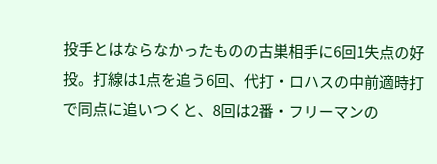投手とはならなかったものの古巣相手に6回1失点の好投。打線は1点を追う6回、代打・ロハスの中前適時打で同点に追いつくと、8回は2番・フリーマンの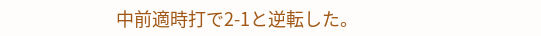中前適時打で2-1と逆転した。